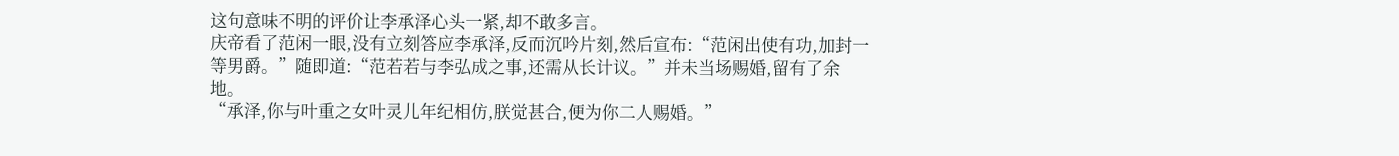这句意味不明的评价让李承泽心头一紧,却不敢多言。
庆帝看了范闲一眼,没有立刻答应李承泽,反而沉吟片刻,然后宣布:“范闲出使有功,加封一等男爵。”随即道:“范若若与李弘成之事,还需从长计议。”并未当场赐婚,留有了余地。
“承泽,你与叶重之女叶灵儿年纪相仿,朕觉甚合,便为你二人赐婚。”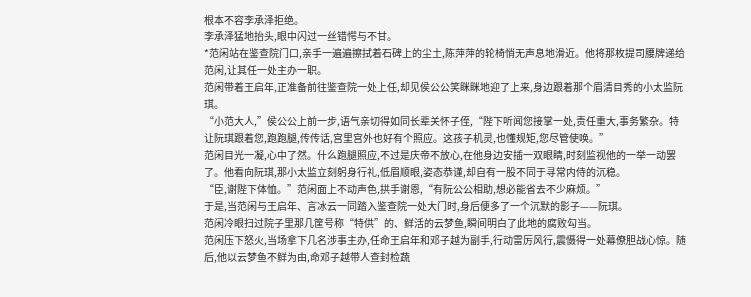根本不容李承泽拒绝。
李承泽猛地抬头,眼中闪过一丝错愕与不甘。
*范闲站在鉴查院门口,亲手一遍遍擦拭着石碑上的尘土,陈萍萍的轮椅悄无声息地滑近。他将那枚提司腰牌递给范闲,让其任一处主办一职。
范闲带着王启年,正准备前往鉴查院一处上任,却见侯公公笑眯眯地迎了上来,身边跟着那个眉清目秀的小太监阮琪。
“小范大人,”侯公公上前一步,语气亲切得如同长辈关怀子侄,“陛下听闻您接掌一处,责任重大,事务繁杂。特让阮琪跟着您,跑跑腿,传传话,宫里宫外也好有个照应。这孩子机灵,也懂规矩,您尽管使唤。”
范闲目光一凝,心中了然。什么跑腿照应,不过是庆帝不放心,在他身边安插一双眼睛,时刻监视他的一举一动罢了。他看向阮琪,那小太监立刻躬身行礼,低眉顺眼,姿态恭谨,却自有一股不同于寻常内侍的沉稳。
“臣,谢陛下体恤。”范闲面上不动声色,拱手谢恩,“有阮公公相助,想必能省去不少麻烦。”
于是,当范闲与王启年、言冰云一同踏入鉴查院一处大门时,身后便多了一个沉默的影子——阮琪。
范闲冷眼扫过院子里那几筐号称“特供”的、鲜活的云梦鱼,瞬间明白了此地的腐败勾当。
范闲压下怒火,当场拿下几名涉事主办,任命王启年和邓子越为副手,行动雷厉风行,震慑得一处幕僚胆战心惊。随后,他以云梦鱼不鲜为由,命邓子越带人查封检蔬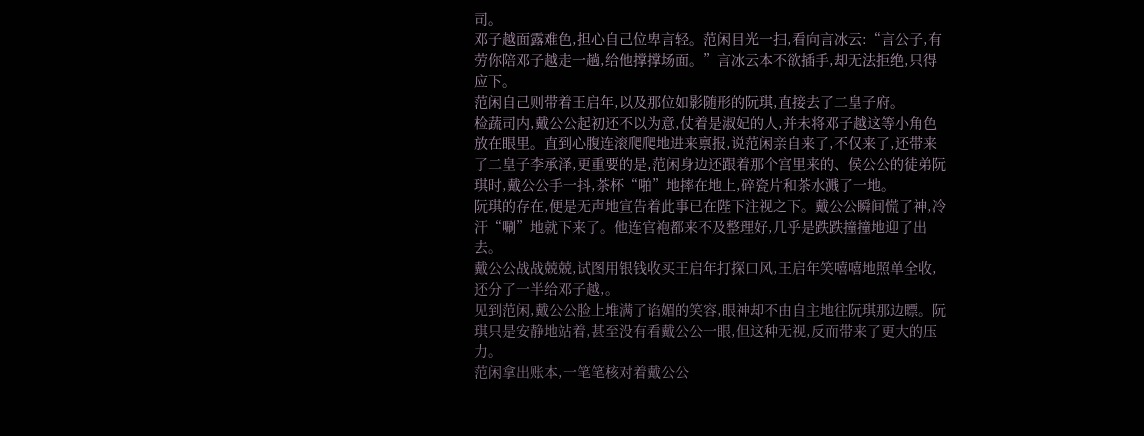司。
邓子越面露难色,担心自己位卑言轻。范闲目光一扫,看向言冰云:“言公子,有劳你陪邓子越走一趟,给他撑撑场面。”言冰云本不欲插手,却无法拒绝,只得应下。
范闲自己则带着王启年,以及那位如影随形的阮琪,直接去了二皇子府。
检蔬司内,戴公公起初还不以为意,仗着是淑妃的人,并未将邓子越这等小角色放在眼里。直到心腹连滚爬爬地进来禀报,说范闲亲自来了,不仅来了,还带来了二皇子李承泽,更重要的是,范闲身边还跟着那个宫里来的、侯公公的徒弟阮琪时,戴公公手一抖,茶杯“啪”地摔在地上,碎瓷片和茶水溅了一地。
阮琪的存在,便是无声地宣告着此事已在陛下注视之下。戴公公瞬间慌了神,冷汗“唰”地就下来了。他连官袍都来不及整理好,几乎是跌跌撞撞地迎了出去。
戴公公战战兢兢,试图用银钱收买王启年打探口风,王启年笑嘻嘻地照单全收,还分了一半给邓子越,。
见到范闲,戴公公脸上堆满了谄媚的笑容,眼神却不由自主地往阮琪那边瞟。阮琪只是安静地站着,甚至没有看戴公公一眼,但这种无视,反而带来了更大的压力。
范闲拿出账本,一笔笔核对着戴公公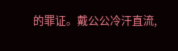的罪证。戴公公冷汗直流,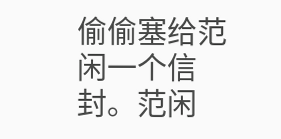偷偷塞给范闲一个信封。范闲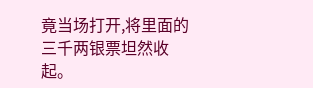竟当场打开,将里面的三千两银票坦然收起。